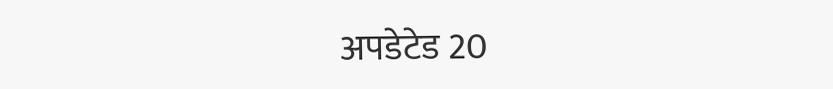अपडेटेड 20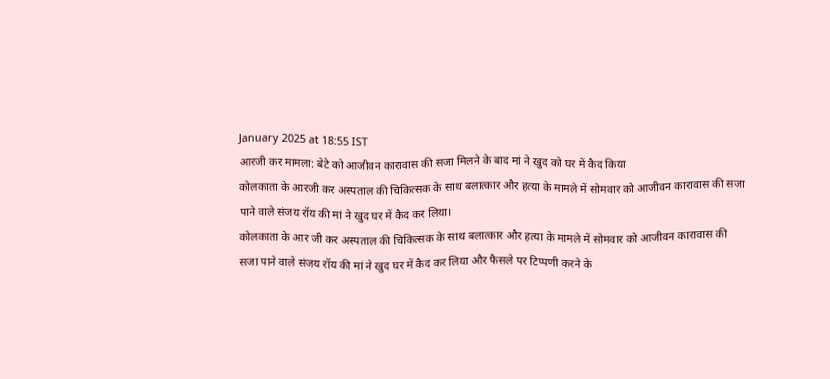January 2025 at 18:55 IST
आरजी कर मामला: बेटे को आजीवन कारावास की सजा मिलने के बाद मां ने खुद को घर में कैद किया
कोलकाता के आरजी कर अस्पताल की चिकित्सक के साथ बलात्कार और हत्या के मामले में सोमवार को आजीवन कारावास की सजा पाने वाले संजय रॉय की मां ने खुद घर में कैद कर लिया।
कोलकाता के आर जी कर अस्पताल की चिकित्सक के साथ बलात्कार और हत्या के मामले में सोमवार को आजीवन कारावास की सजा पाने वाले संजय रॉय की मां ने खुद घर में कैद कर लिया और फैसले पर टिप्पणी करने के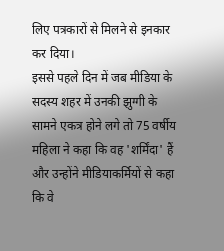लिए पत्रकारों से मिलने से इनकार कर दिया।
इससे पहले दिन में जब मीडिया के सदस्य शहर में उनकी झुग्गी के सामने एकत्र होने लगे तो 75 वर्षीय महिला ने कहा कि वह 'शर्मिंदा' हैं और उन्होंने मीडियाकर्मियों से कहा कि वे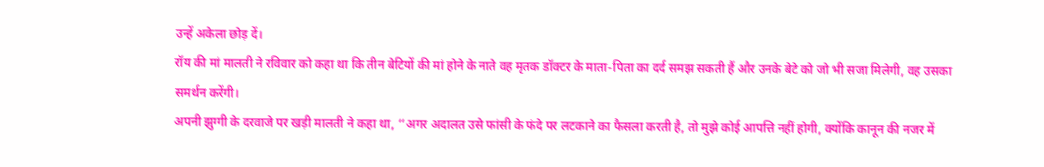उन्हें अकेला छोड़ दें।
रॉय की मां मालती ने रविवार को कहा था कि तीन बेटियों की मां होने के नाते वह मृतक डॉक्टर के माता-पिता का दर्द समझ सकती हैं और उनके बेटे को जो भी सजा मिलेगी, वह उसका समर्थन करेंगी।
अपनी झुग्गी के दरवाजे पर खड़ी मालती ने कहा था, ‘‘अगर अदालत उसे फांसी के फंदे पर लटकाने का फैसला करती है, तो मुझे कोई आपत्ति नहीं होगी, क्योंकि कानून की नजर में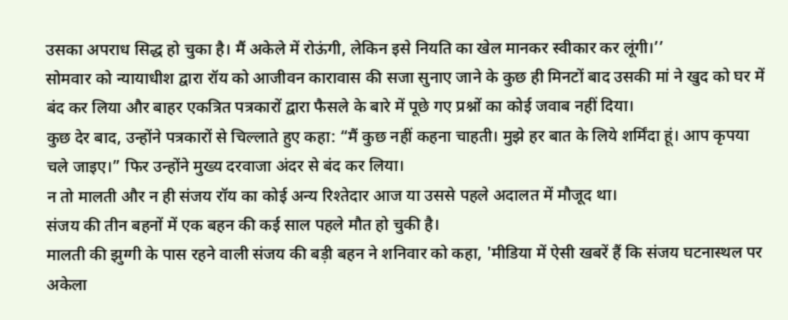उसका अपराध सिद्ध हो चुका है। मैं अकेले में रोऊंगी, लेकिन इसे नियति का खेल मानकर स्वीकार कर लूंगी।’’
सोमवार को न्यायाधीश द्वारा रॉय को आजीवन कारावास की सजा सुनाए जाने के कुछ ही मिनटों बाद उसकी मां ने खुद को घर में बंद कर लिया और बाहर एकत्रित पत्रकारों द्वारा फैसले के बारे में पूछे गए प्रश्नों का कोई जवाब नहीं दिया।
कुछ देर बाद, उन्होंने पत्रकारों से चिल्लाते हुए कहा: “मैं कुछ नहीं कहना चाहती। मुझे हर बात के लिये शर्मिंदा हूं। आप कृपया चले जाइए।” फिर उन्होंने मुख्य दरवाजा अंदर से बंद कर लिया।
न तो मालती और न ही संजय रॉय का कोई अन्य रिश्तेदार आज या उससे पहले अदालत में मौजूद था।
संजय की तीन बहनों में एक बहन की कई साल पहले मौत हो चुकी है।
मालती की झुग्गी के पास रहने वाली संजय की बड़ी बहन ने शनिवार को कहा, 'मीडिया में ऐसी खबरें हैं कि संजय घटनास्थल पर अकेला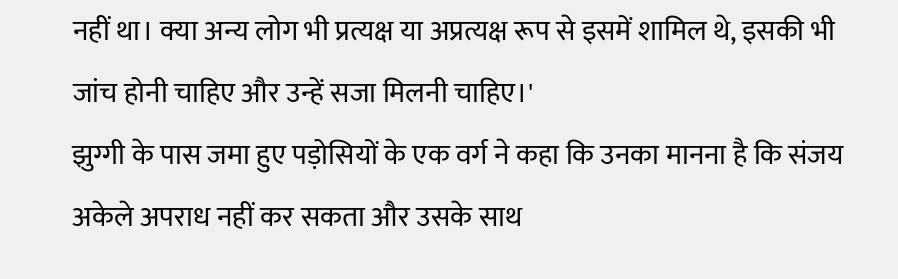नहीं था। क्या अन्य लोग भी प्रत्यक्ष या अप्रत्यक्ष रूप से इसमें शामिल थे, इसकी भी जांच होनी चाहिए और उन्हें सजा मिलनी चाहिए।'
झुग्गी के पास जमा हुए पड़ोसियों के एक वर्ग ने कहा कि उनका मानना है कि संजय अकेले अपराध नहीं कर सकता और उसके साथ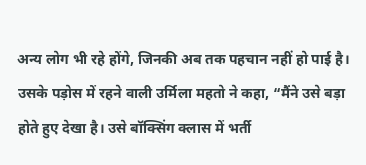अन्य लोग भी रहे होंगे, जिनकी अब तक पहचान नहीं हो पाई है।
उसके पड़ोस में रहने वाली उर्मिला महतो ने कहा, “मैंने उसे बड़ा होते हुए देखा है। उसे बॉक्सिंग क्लास में भर्ती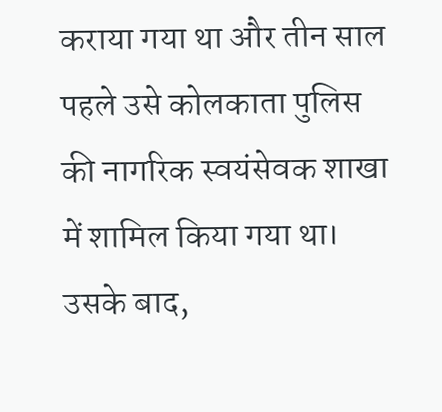कराया गया था और तीन साल पहले उसे कोलकाता पुलिस की नागरिक स्वयंसेवक शाखा में शामिल किया गया था। उसके बाद,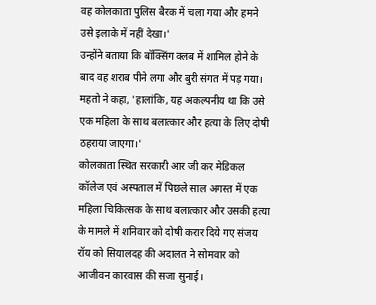वह कोलकाता पुलिस बैरक में चला गया और हमने उसे इलाके में नहीं देखा।'
उन्होंने बताया कि बॉक्सिंग क्लब में शामिल होने के बाद वह शराब पीने लगा और बुरी संगत में पड़ गया।
महतो ने कहा, 'हालांकि, यह अकल्पनीय था कि उसे एक महिला के साथ बलात्कार और हत्या के लिए दोषी ठहराया जाएगा।'
कोलकाता स्थित सरकारी आर जी कर मेडिकल कॉलेज एवं अस्पताल में पिछले साल अगस्त में एक महिला चिकित्सक के साथ बलात्कार और उसकी हत्या के मामले में शनिवार को दोषी करार दिये गए संजय रॉय को सियालदह की अदालत ने सोमवार को आजीवन कारवास की सजा सुनाई।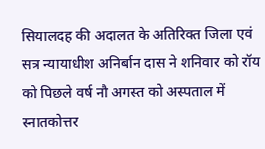सियालदह की अदालत के अतिरिक्त जिला एवं सत्र न्यायाधीश अनिर्बान दास ने शनिवार को रॉय को पिछले वर्ष नौ अगस्त को अस्पताल में स्नातकोत्तर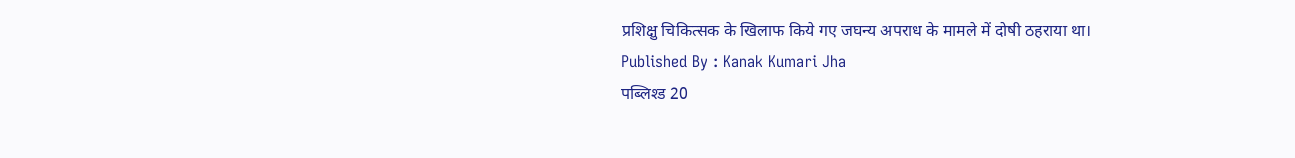प्रशिक्षु चिकित्सक के खिलाफ किये गए जघन्य अपराध के मामले में दोषी ठहराया था।
Published By : Kanak Kumari Jha
पब्लिश्ड 20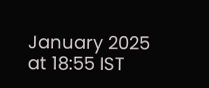January 2025 at 18:55 IST